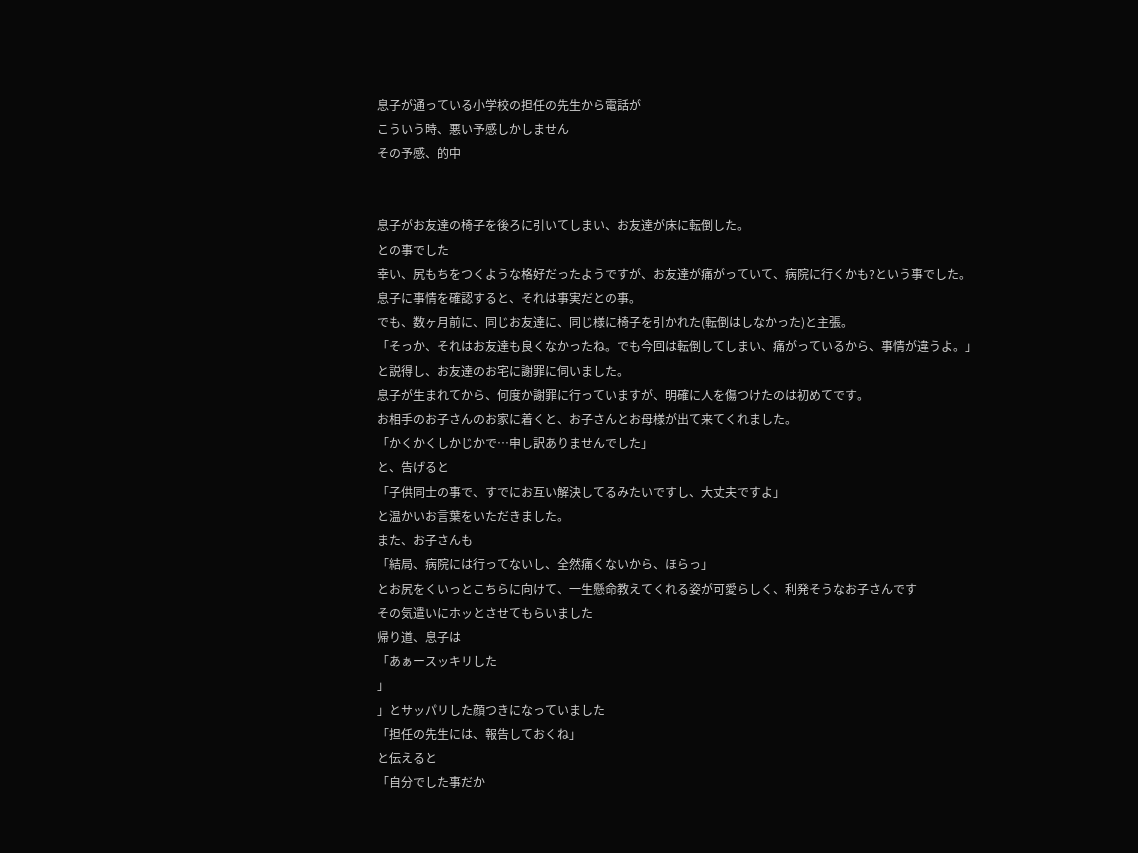息子が通っている小学校の担任の先生から電話が
こういう時、悪い予感しかしません
その予感、的中


息子がお友達の椅子を後ろに引いてしまい、お友達が床に転倒した。
との事でした
幸い、尻もちをつくような格好だったようですが、お友達が痛がっていて、病院に行くかも?という事でした。
息子に事情を確認すると、それは事実だとの事。
でも、数ヶ月前に、同じお友達に、同じ様に椅子を引かれた(転倒はしなかった)と主張。
「そっか、それはお友達も良くなかったね。でも今回は転倒してしまい、痛がっているから、事情が違うよ。」
と説得し、お友達のお宅に謝罪に伺いました。
息子が生まれてから、何度か謝罪に行っていますが、明確に人を傷つけたのは初めてです。
お相手のお子さんのお家に着くと、お子さんとお母様が出て来てくれました。
「かくかくしかじかで…申し訳ありませんでした」
と、告げると
「子供同士の事で、すでにお互い解決してるみたいですし、大丈夫ですよ」
と温かいお言葉をいただきました。
また、お子さんも
「結局、病院には行ってないし、全然痛くないから、ほらっ」
とお尻をくいっとこちらに向けて、一生懸命教えてくれる姿が可愛らしく、利発そうなお子さんです
その気遣いにホッとさせてもらいました
帰り道、息子は
「あぁースッキリした
」
」とサッパリした顔つきになっていました
「担任の先生には、報告しておくね」
と伝えると
「自分でした事だか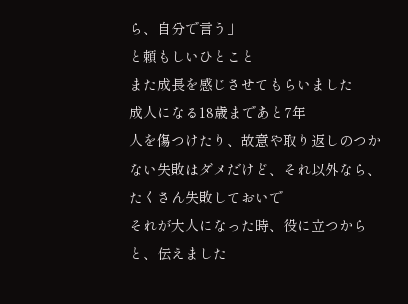ら、自分で言う」
と頼もしいひとこと
また成長を感じさせてもらいました
成人になる18歳まであと7年
人を傷つけたり、故意や取り返しのつかない失敗はダメだけど、それ以外なら、たくさん失敗しておいで
それが大人になった時、役に立つから
と、伝えました